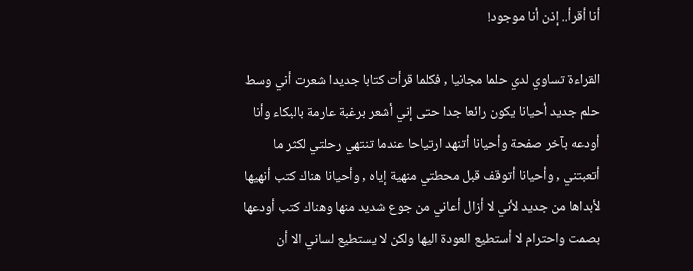أنا أقرأ.. إذن أنا موجود!

القراءة تساوي لدي حلما مجانيا , فكلما قرأت كتابا جديدا شعرت أني وسط حلم جديد أحيانا يكون رائعا جدا حتى إني أشعر برغبة عارمة بالبكاء وأنا أودعه بآخر صفحة وأحيانا أتنهد ارتياحا عندما تنتهي رحلتي لكثر ما أتعبتني , وأحيانا أتوقف قبل محطتي منهية إياه , وأحيانا هناك كتب أنهيها لأبداها من جديد لأني لا أزال أعاني من جوع شديد منها وهناك كتب أودعها بصمت واحترام لا أستطيع العودة اليها ولكن لا يستطيع لساني الا أن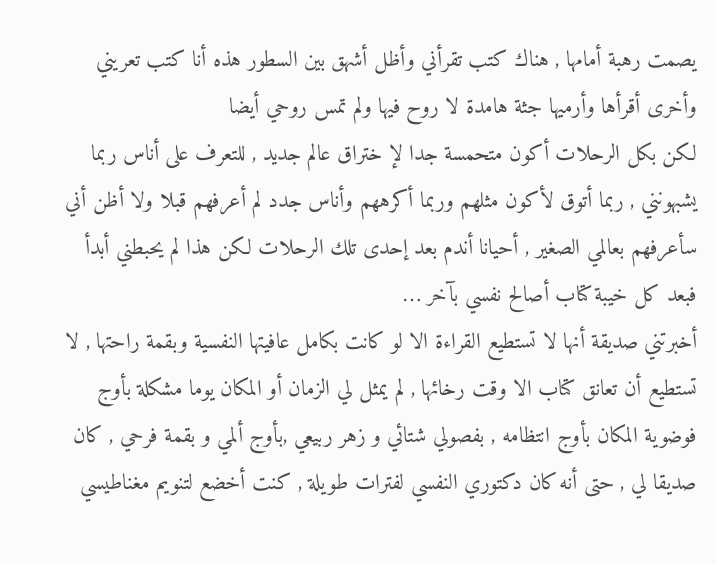يصمت رهبة أمامها , هناك كتب تقرأني وأظل أشهق بين السطور هذه أنا كتب تعريني وأخرى أقرأها وأرميها جثة هامدة لا روح فيها ولم تمس روحي أيضا
لكن بكل الرحلات أكون متحمسة جدا لإ ختراق عالم جديد , للتعرف على أناس ربما يشبهونني , ربما أتوق لأكون مثلهم وربما أكرههم وأناس جدد لم أعرفهم قبلا ولا أظن أني سأعرفهم بعالمي الصغير , أحيانا أندم بعد إحدى تلك الرحلات لكن هذا لم يحبطني أبدأ فبعد كل خيبة كتاب أصالح نفسي بآخر …
أخبرتني صديقة أنها لا تستطيع القراءة الا لو كانت بكامل عافيتها النفسية وبقمة راحتها , لا تستطيع أن تعانق كتاب الا وقت رخائها , لم يمثل لي الزمان أو المكان يوما مشكلة بأوج فوضوية المكان بأوج انتظامه , بفصولي شتائي و زهر ربيعي ,بأوج ألمي و بقمة فرحي , كان صديقا لي , حتى أنه كان دكتوري النفسي لفترات طويلة , كنت أخضع لتنويم مغناطيسي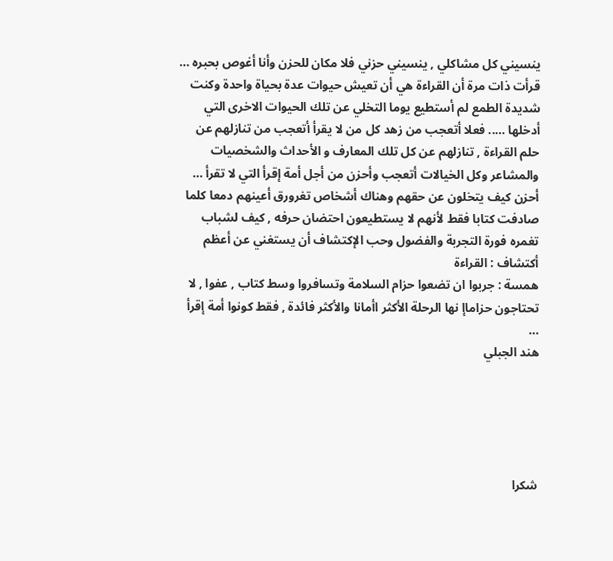ينسيني كل مشاكلي , ينسيني حزني فلا مكان للحزن وأنا أغوص بحبره …
قرأت ذات مرة أن القراءة هي أن تعيش حيوات عدة بحياة واحدة وكنت شديدة الطمع لم أستطيع يوما التخلي عن تلك الحيوات الاخرى التي أدخلها ….. فعلا أتعجب من زهد كل من لا يقرأ أتعجب من تنازلهم عن حلم القراءة , تنازلهم عن كل تلك المعارف و الأحداث والشخصيات والمشاعر وكل الخيالات أتعجب وأحزن من أجل أمة إقرأ التي لا تقرأ …
أحزن كيف يتخلون عن حقهم وهناك أشخاص تغرورق أعينهم دمعا كلما صادفت كتابا فقط لأنهم لا يستطيعون احتضان حرفه , كيف لشباب تغمره فورة التجربة والفضول وحب الإكتشاف أن يستغني عن أعظم أكتشاف : القراءة
همسة : جربوا ان تضعوا حزام السلامة وتسافروا وسط كتاب , عفوا , لا تحتاجون حزاماإ نها الرحلة الأكثر اأمانا والأكثر فائدة , فقط كونوا أمة إقرأ …
هند الجبلي





شكرا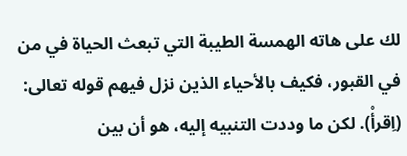لك على هاته الهمسة الطيبة التي تبعث الحياة في من في القبور، فكيف بالأحياء الذين نزل فيهم قوله تعالى: (اِقرأْ). لكن ما وددت التنبيه إليه، هو أن بين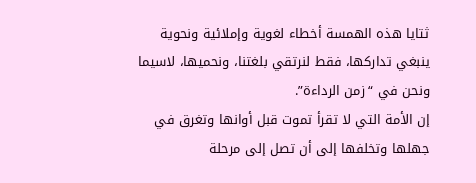ثتايا هذه الهمسة أخطاء لغوية وإملائية ونحوية ينبغي تداركها، فقط لنرتقي بلغتنا، ونحميها، لاسيما ونحن في “زمن الرداءة”.
إن الأمة التي لا تقرأ تموت قبل أوانها وتغرق في جهلها وتخلفها إلى أن تصل إلى مرحلة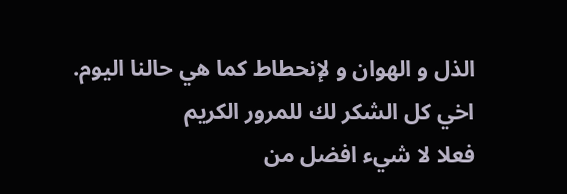الذل و الهوان و لإنحطاط كما هي حالنا اليوم.
اخي كل الشكر لك للمرور الكريم
فعلا لا شيء افضل من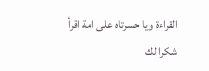القراءة ويا حسرتاه على امة اقرأ
شكرا لك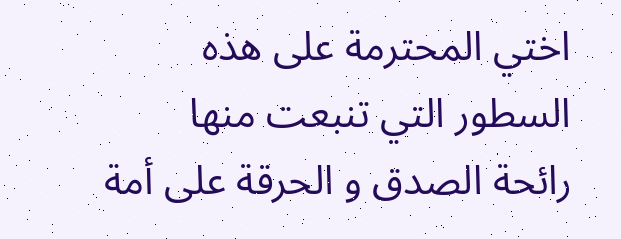اختي المحترمة على هذه السطور التي تنبعت منها رائحة الصدق و الحرقة على أمة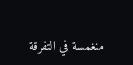منغمسة في التفرقة